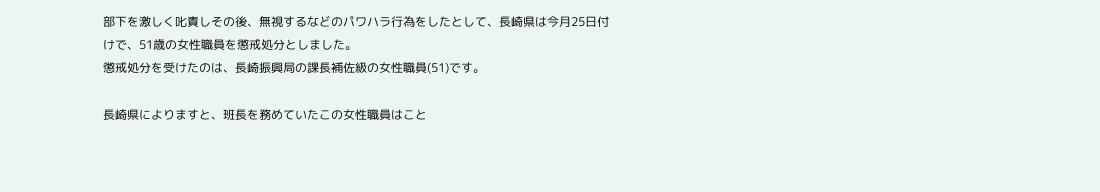部下を激しく叱責しその後、無視するなどのパワハラ行為をしたとして、長崎県は今月25日付けで、51歳の女性職員を懲戒処分としました。
懲戒処分を受けたのは、長崎振興局の課長補佐級の女性職員(51)です。

長崎県によりますと、班長を務めていたこの女性職員はこと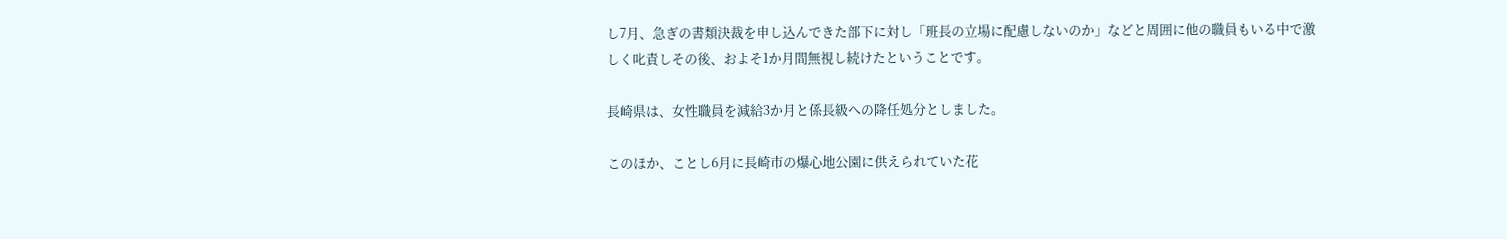し7月、急ぎの書類決裁を申し込んできた部下に対し「班長の立場に配慮しないのか」などと周囲に他の職員もいる中で激しく叱責しその後、およそ1か月間無視し続けたということです。

長崎県は、女性職員を減給3か月と係長級への降任処分としました。

このほか、ことし6月に長崎市の爆心地公園に供えられていた花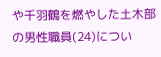や千羽鶴を燃やした土木部の男性職員(24)につい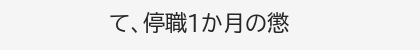て、停職1か月の懲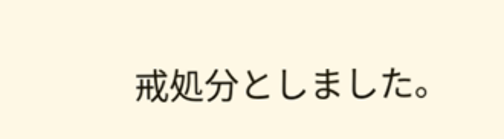戒処分としました。